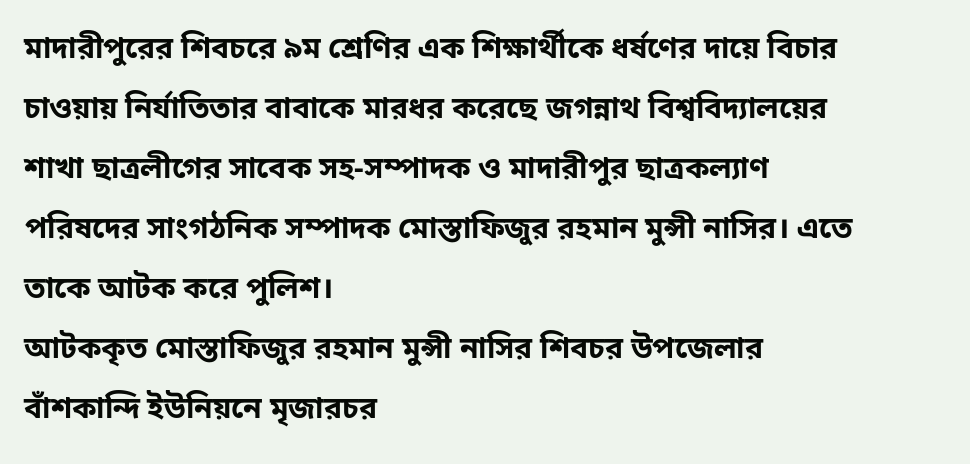মাদারীপুরের শিবচরে ৯ম শ্রেণির এক শিক্ষার্থীকে ধর্ষণের দায়ে বিচার চাওয়ায় নির্যাতিতার বাবাকে মারধর করেছে জগন্নাথ বিশ্ববিদ্যালয়ের শাখা ছাত্রলীগের সাবেক সহ-সম্পাদক ও মাদারীপুর ছাত্রকল্যাণ পরিষদের সাংগঠনিক সম্পাদক মোস্তাফিজুর রহমান মুন্সী নাসির। এতে তাকে আটক করে পুলিশ।
আটককৃত মোস্তাফিজুর রহমান মুন্সী নাসির শিবচর উপজেলার বাঁশকান্দি ইউনিয়নে মৃজারচর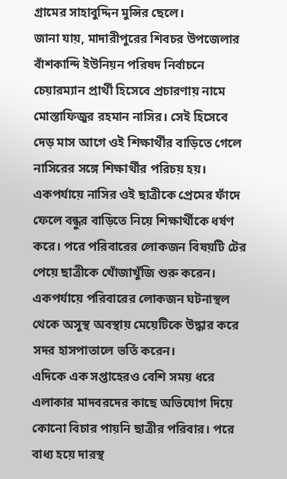গ্রামের সাহাবুদ্দিন মুন্সির ছেলে।
জানা যায়, মাদারীপুরের শিবচর উপজেলার বাঁশকান্দি ইউনিয়ন পরিষদ নির্বাচনে চেয়ারম্যান প্রার্থী হিসেবে প্রচারণায় নামে মোস্তাফিজুর রহমান নাসির। সেই হিসেবে দেড় মাস আগে ওই শিক্ষার্থীর বাড়িতে গেলে নাসিরের সঙ্গে শিক্ষার্থীর পরিচয় হয়। একপর্যায়ে নাসির ওই ছাত্রীকে প্রেমের ফাঁদে ফেলে বন্ধুর বাড়িতে নিয়ে শিক্ষার্থীকে ধর্ষণ করে। পরে পরিবারের লোকজন বিষয়টি টের পেয়ে ছাত্রীকে খোঁজাখুঁজি শুরু করেন। একপর্যায়ে পরিবারের লোকজন ঘটনাস্থল থেকে অসুস্থ অবস্থায় মেয়েটিকে উদ্ধার করে সদর হাসপাতালে ভর্তি করেন।
এদিকে এক সপ্তাহেরও বেশি সময় ধরে এলাকার মাদবরদের কাছে অভিযোগ দিয়ে কোনো বিচার পায়নি ছাত্রীর পরিবার। পরে বাধ্য হয়ে দারস্থ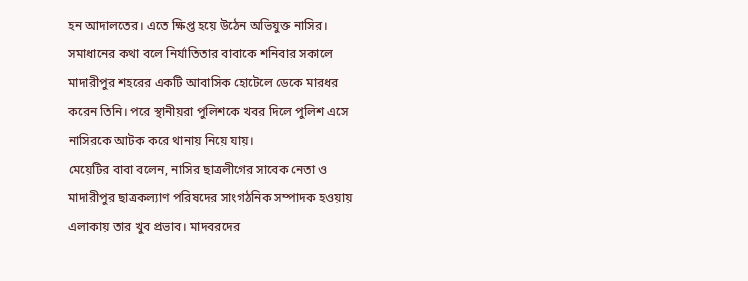হন আদালতের। এতে ক্ষিপ্ত হয়ে উঠেন অভিযুক্ত নাসির। সমাধানের কথা বলে নির্যাতিতার বাবাকে শনিবার সকালে মাদারীপুর শহরের একটি আবাসিক হোটেলে ডেকে মারধর করেন তিনি। পরে স্থানীয়রা পুলিশকে খবর দিলে পুলিশ এসে নাসিরকে আটক করে থানায় নিয়ে যায়।
মেয়েটির বাবা বলেন, নাসির ছাত্রলীগের সাবেক নেতা ও মাদারীপুর ছাত্রকল্যাণ পরিষদের সাংগঠনিক সম্পাদক হওয়ায় এলাকায় তার খুব প্রভাব। মাদবরদের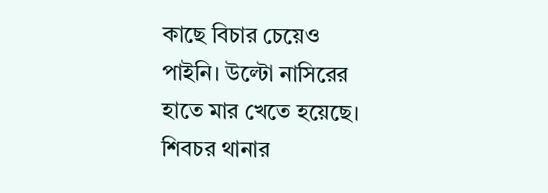কাছে বিচার চেয়েও পাইনি। উল্টো নাসিরের হাতে মার খেতে হয়েছে।
শিবচর থানার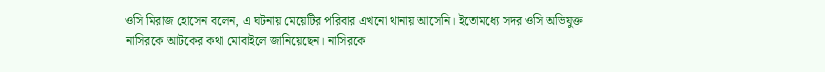ওসি মিরাজ হোসেন বলেন, এ ঘটনায় মেয়েটির পরিবার এখনো থানায় আসেনি। ইতোমধ্যে সদর ওসি অভিযুক্ত নাসিরকে আটকের কথা মোবাইলে জানিয়েছেন। নাসিরকে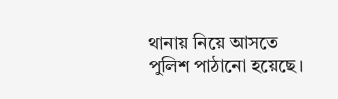থানায় নিয়ে আসতে পুলিশ পাঠানো হয়েছে।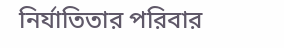নির্যাতিতার পরিবার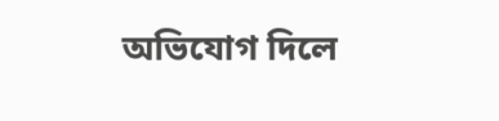অভিযোগ দিলে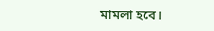মামলা হবে।